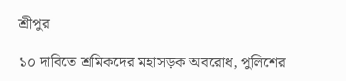শ্রীপুর

১০ দাবিতে শ্রমিকদের মহাসড়ক অবরোধ, পুলিশের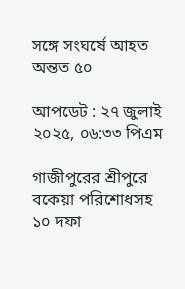সঙ্গে সংঘর্ষে আহত অন্তত ৫০

আপডেট : ২৭ জুলাই ২০২৫, ০৬:৩৩ পিএম

গাজীপুরের শ্রীপুরে বকেয়া পরিশোধসহ ১০ দফা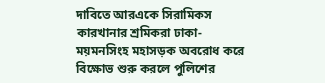দাবিতে আরএকে সিরামিকস কারখানার শ্রমিকরা ঢাকা-ময়মনসিংহ মহাসড়ক অবরোধ করে বিক্ষোভ শুরু করলে পুলিশের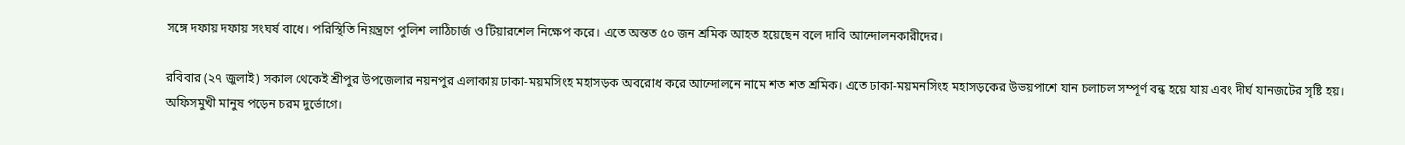সঙ্গে দফায় দফায় সংঘর্ষ বাধে। পরিস্থিতি নিয়ন্ত্রণে পুলিশ লাঠিচার্জ ও টিয়ারশেল নিক্ষেপ করে। এতে অন্তত ৫০ জন শ্রমিক আহত হয়েছেন বলে দাবি আন্দোলনকারীদের।

রবিবার (২৭ জুলাই) সকাল থেকেই শ্রীপুর উপজেলার নয়নপুর এলাকায় ঢাকা-ময়মসিংহ মহাসড়ক অবরোধ করে আন্দোলনে নামে শত শত শ্রমিক। এতে ঢাকা-ময়মনসিংহ মহাসড়কের উভয়পাশে যান চলাচল সম্পূর্ণ বন্ধ হয়ে যায় এবং দীর্ঘ যানজটের সৃষ্টি হয়। অফিসমুখী মানুষ পড়েন চরম দুর্ভোগে।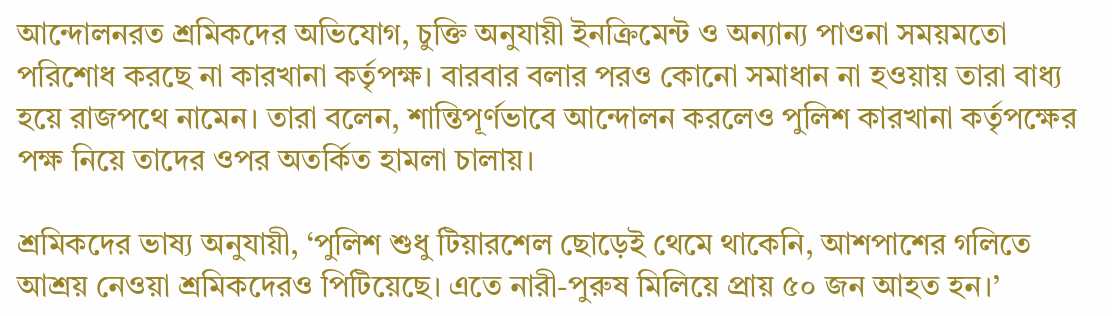আন্দোলনরত শ্রমিকদের অভিযোগ, চুক্তি অনুযায়ী ইনক্রিমেন্ট ও অন্যান্য পাওনা সময়মতো পরিশোধ করছে না কারখানা কর্তৃপক্ষ। বারবার বলার পরও কোনো সমাধান না হওয়ায় তারা বাধ্য হয়ে রাজপথে নামেন। তারা বলেন, শান্তিপূর্ণভাবে আন্দোলন করলেও পুলিশ কারখানা কর্তৃপক্ষের পক্ষ নিয়ে তাদের ওপর অতর্কিত হামলা চালায়।

শ্রমিকদের ভাষ্য অনুযায়ী, ‘পুলিশ শুধু টিয়ারশেল ছোড়েই থেমে থাকেনি, আশপাশের গলিতে আশ্রয় নেওয়া শ্রমিকদেরও পিটিয়েছে। এতে নারী-পুরুষ মিলিয়ে প্রায় ৫০ জন আহত হন।’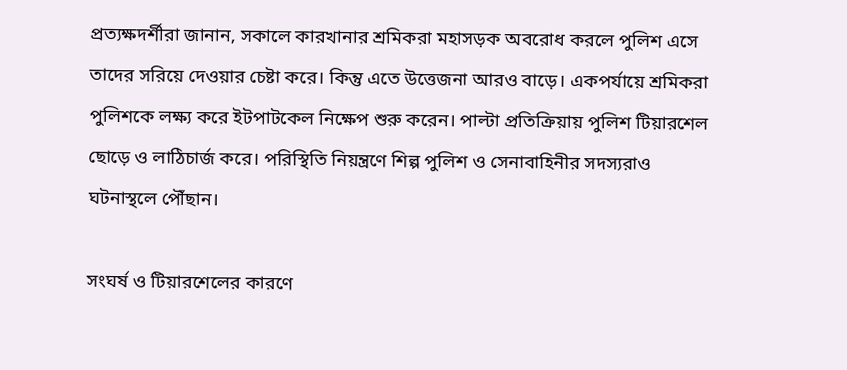প্রত্যক্ষদর্শীরা জানান, সকালে কারখানার শ্রমিকরা মহাসড়ক অবরোধ করলে পুলিশ এসে তাদের সরিয়ে দেওয়ার চেষ্টা করে। কিন্তু এতে উত্তেজনা আরও বাড়ে। একপর্যায়ে শ্রমিকরা পুলিশকে লক্ষ্য করে ইটপাটকেল নিক্ষেপ শুরু করেন। পাল্টা প্রতিক্রিয়ায় পুলিশ টিয়ারশেল ছোড়ে ও লাঠিচার্জ করে। পরিস্থিতি নিয়ন্ত্রণে শিল্প পুলিশ ও সেনাবাহিনীর সদস্যরাও ঘটনাস্থলে পৌঁছান।

সংঘর্ষ ও টিয়ারশেলের কারণে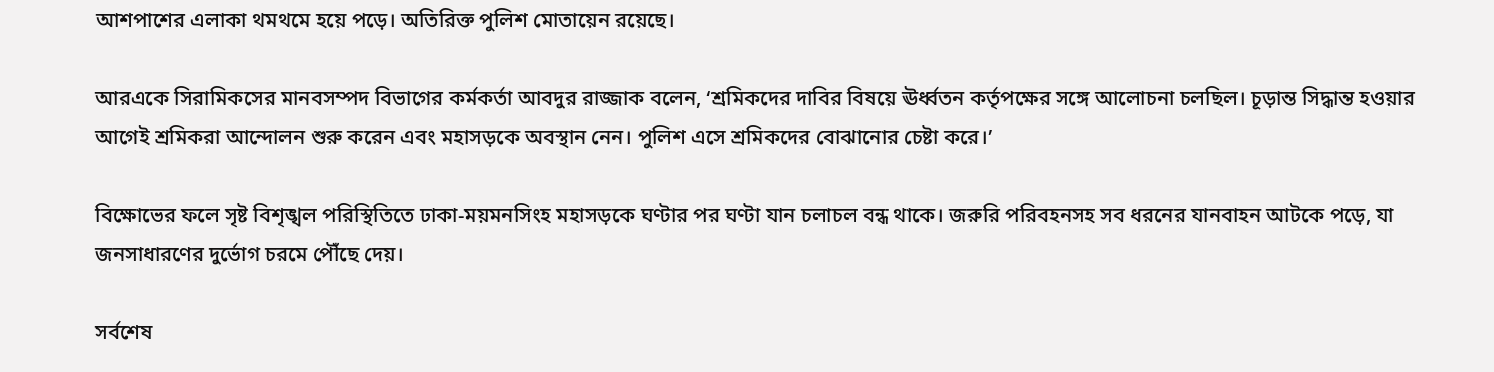আশপাশের এলাকা থমথমে হয়ে পড়ে। অতিরিক্ত পুলিশ মোতায়েন রয়েছে।

আরএকে সিরামিকসের মানবসম্পদ বিভাগের কর্মকর্তা আবদুর রাজ্জাক বলেন, ‘শ্রমিকদের দাবির বিষয়ে ঊর্ধ্বতন কর্তৃপক্ষের সঙ্গে আলোচনা চলছিল। চূড়ান্ত সিদ্ধান্ত হওয়ার আগেই শ্রমিকরা আন্দোলন শুরু করেন এবং মহাসড়কে অবস্থান নেন। পুলিশ এসে শ্রমিকদের বোঝানোর চেষ্টা করে।’

বিক্ষোভের ফলে সৃষ্ট বিশৃঙ্খল পরিস্থিতিতে ঢাকা-ময়মনসিংহ মহাসড়কে ঘণ্টার পর ঘণ্টা যান চলাচল বন্ধ থাকে। জরুরি পরিবহনসহ সব ধরনের যানবাহন আটকে পড়ে, যা জনসাধারণের দুর্ভোগ চরমে পৌঁছে দেয়।

সর্বশেষ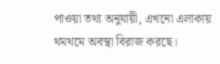পাওয়া তথ্য অনুযায়ী, এখনো এলাকায় থমথমে অবস্থা বিরাজ করছে।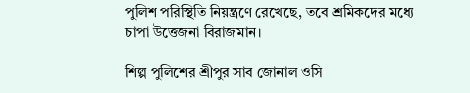পুলিশ পরিস্থিতি নিয়ন্ত্রণে রেখেছে, তবে শ্রমিকদের মধ্যে চাপা উত্তেজনা বিরাজমান।

শিল্প পুলিশের শ্রীপুর সাব জোনাল ওসি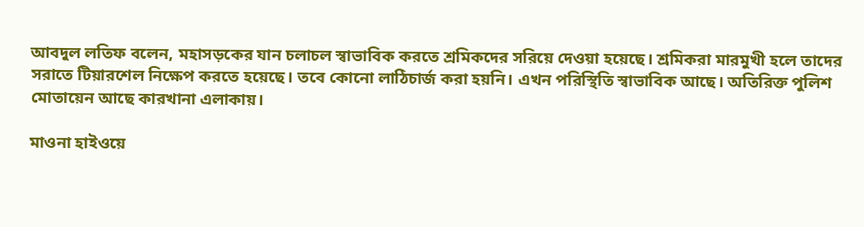আবদুল লতিফ বলেন, মহাসড়কের যান চলাচল স্বাভাবিক করতে শ্রমিকদের সরিয়ে দেওয়া হয়েছে। শ্রমিকরা মারমুখী হলে তাদের সরাতে টিয়ারশেল নিক্ষেপ করতে হয়েছে। তবে কোনো লাঠিচার্জ করা হয়নি। এখন পরিস্থিতি স্বাভাবিক আছে। অতিরিক্ত পুলিশ মোতায়েন আছে কারখানা এলাকায়।

মাওনা হাইওয়ে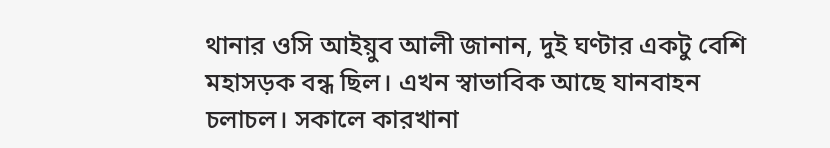থানার ওসি আইয়ুব আলী জানান, দুই ঘণ্টার একটু বেশি মহাসড়ক বন্ধ ছিল। এখন স্বাভাবিক আছে যানবাহন চলাচল। সকালে কারখানা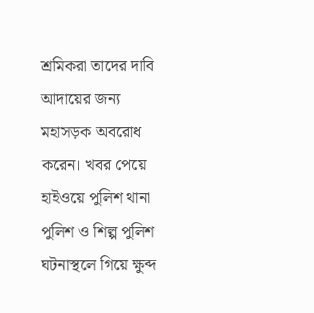শ্রমিকরা তাদের দাবি আদায়ের জন্য মহাসড়ক অবরোধ করেন। খবর পেয়ে হাইওয়ে পুলিশ থানা পুলিশ ও শিল্প পুলিশ ঘটনাস্থলে গিয়ে ক্ষুব্দ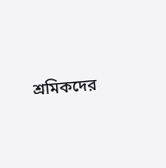শ্রমিকদের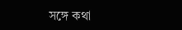সঙ্গে কথা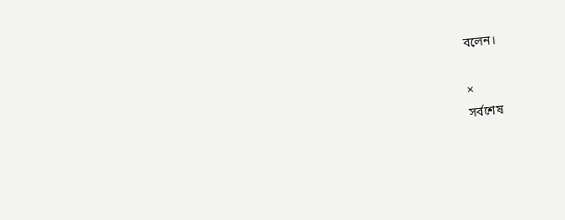বলেন।

×
সর্বশেষ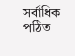সর্বাধিক পঠিত